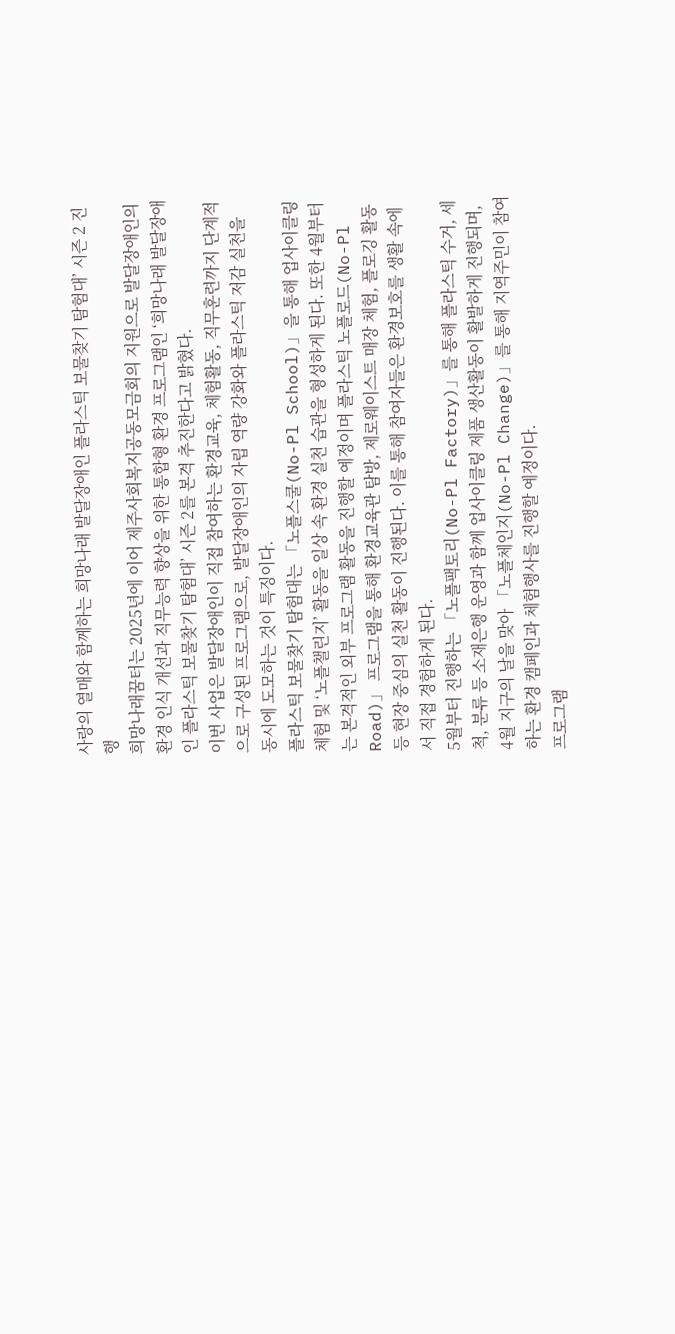사랑의 열매와 함께하는 희망나래 발달장애인 플라스틱 보물찾기 탐험대’ 시즌 2 진행
희망나래꿈터는 2025년에 이어 제주사회복지공동모금회의 지원으로 발달장애인의 환경 인식 개선과 직무능력 향상을 위한 통합형 환경 프로그램인 ‘희망나래 발달장애인 플라스틱 보물찾기 탐험대’ 시즌 2를 본격 추진한다고 밝혔다.
이번 사업은 발달장애인이 직접 참여하는 환경교육, 체험활동, 직무훈련까지 단계적으로 구성된 프로그램으로, 발달장애인의 자립 역량 강화와 플라스틱 저감 실천을 동시에 도모하는 것이 특징이다.
플라스틱 보물찾기 탐험대는 「노플스쿨(No-Pl School)」을 통해 업사이클링 체험 및 ‘노플챌린지’ 활동을 일상 속 환경 실천 습관을 형성하게 된다. 또한 4월부터는 본격적인 외부 프로그램 활동을 진행할 예정이며 플라스틱 노플로드(No-Pl Road)」 프로그램을 통해 환경교육관 탐방, 제로웨이스트 매장 체험, 플로깅 활동 등 현장 중심의 실천 활동이 진행된다. 이를 통해 참여자들은 환경보호를 생활 속에서 직접 경험하게 된다.
5월부터 진행하는 「노플팩토리(No-Pl Factory)」를 통해 플라스틱 수거, 세척, 분류 등 소재은행 운영과 함께 업사이클링 제품 생산활동이 활발하게 진행되며, 4월 지구의 날을 맞아 「노플체인지(No-Pl Change)」를 통해 지역주민이 참여하는 환경 캠페인과 체험행사를 진행할 예정이다.
프로그램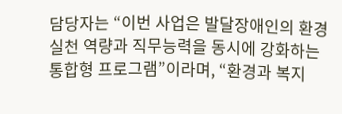담당자는 “이번 사업은 발달장애인의 환경 실천 역량과 직무능력을 동시에 강화하는 통합형 프로그램”이라며, “환경과 복지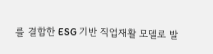를 결합한 ESG 기반 직업재활 모델로 발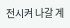전시켜 나갈 계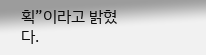획”이라고 밝혔다.